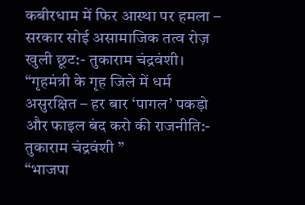कबीरधाम में फिर आस्था पर हमला – सरकार सोई असामाजिक तत्व रोज़ खुली छूट:- तुकाराम चंद्रवंशी।
“गृहमंत्री के गृह जिले में धर्म असुरक्षित – हर बार ‘पागल’ पकड़ो और फाइल बंद करो की राजनीति:- तुकाराम चंद्रवंशी ”
“भाजपा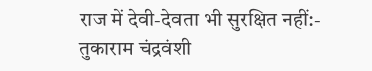राज में देवी-देवता भी सुरक्षित नहीं:- तुकाराम चंद्रवंशी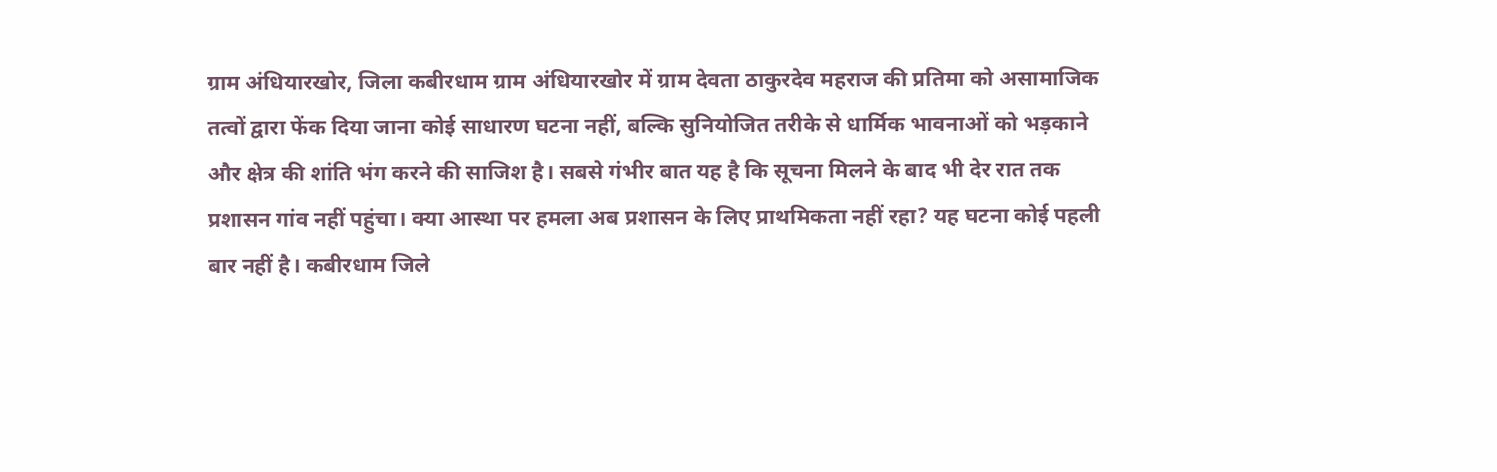ग्राम अंधियारखोर, जिला कबीरधाम ग्राम अंधियारखोर में ग्राम देवता ठाकुरदेव महराज की प्रतिमा को असामाजिक तत्वों द्वारा फेंक दिया जाना कोई साधारण घटना नहीं, बल्कि सुनियोजित तरीके से धार्मिक भावनाओं को भड़काने और क्षेत्र की शांति भंग करने की साजिश है। सबसे गंभीर बात यह है कि सूचना मिलने के बाद भी देर रात तक प्रशासन गांव नहीं पहुंचा। क्या आस्था पर हमला अब प्रशासन के लिए प्राथमिकता नहीं रहा? यह घटना कोई पहली बार नहीं है। कबीरधाम जिले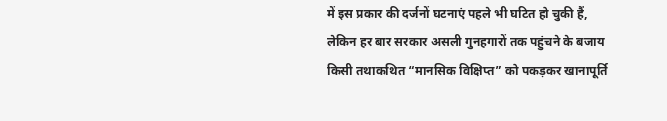में इस प्रकार की दर्जनों घटनाएं पहले भी घटित हो चुकी हैं, लेकिन हर बार सरकार असली गुनहगारों तक पहुंचने के बजाय किसी तथाकथित “मानसिक विक्षिप्त” को पकड़कर खानापूर्ति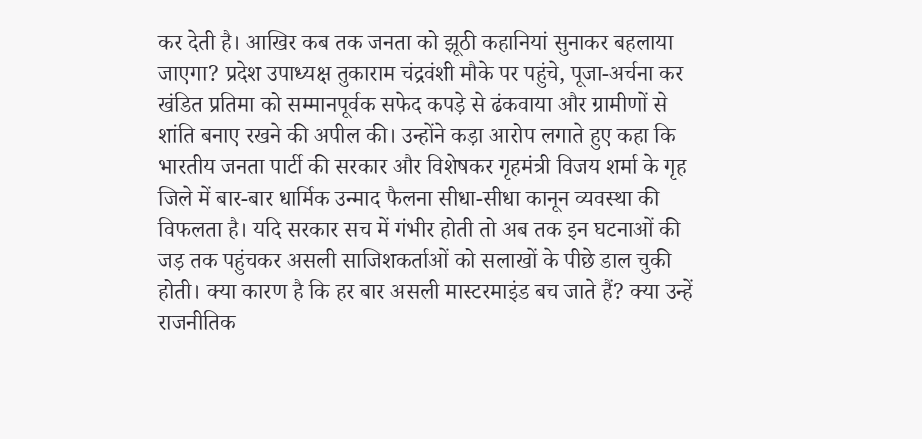कर देती है। आखिर कब तक जनता को झूठी कहानियां सुनाकर बहलाया जाएगा? प्रदेश उपाध्यक्ष तुकाराम चंद्रवंशी मौके पर पहुंचे, पूजा-अर्चना कर खंडित प्रतिमा को सम्मानपूर्वक सफेद कपड़े से ढंकवाया और ग्रामीणों से शांति बनाए रखने की अपील की। उन्होंने कड़ा आरोप लगाते हुए कहा कि भारतीय जनता पार्टी की सरकार और विशेषकर गृहमंत्री विजय शर्मा के गृह जिले में बार-बार धार्मिक उन्माद फैलना सीधा-सीधा कानून व्यवस्था की विफलता है। यदि सरकार सच में गंभीर होती तो अब तक इन घटनाओं की जड़ तक पहुंचकर असली साजिशकर्ताओं को सलाखों के पीछे डाल चुकी होती। क्या कारण है कि हर बार असली मास्टरमाइंड बच जाते हैं? क्या उन्हें राजनीतिक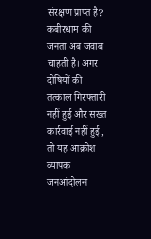संरक्षण प्राप्त है? कबीरधाम की जनता अब जवाब चाहती है। अगर दोषियों की तत्काल गिरफ्तारी नहीं हुई और सख्त कार्रवाई नहीं हुई, तो यह आक्रोश व्यापक जनआंदोलन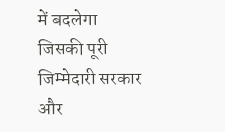में बदलेगा जिसकी पूरी जिम्मेदारी सरकार और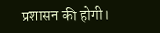प्रशासन की होगी।